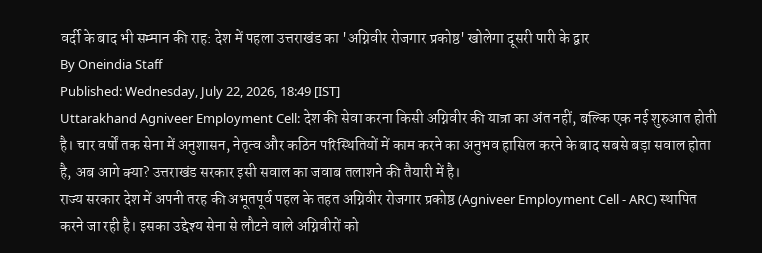वर्दी के बाद भी सम्मान की राह: देश में पहला उत्तराखंड का 'अग्निवीर रोजगार प्रकोष्ठ' खोलेगा दूसरी पारी के द्वार
By Oneindia Staff
Published: Wednesday, July 22, 2026, 18:49 [IST]
Uttarakhand Agniveer Employment Cell: देश की सेवा करना किसी अग्निवीर की यात्रा का अंत नहीं, बल्कि एक नई शुरुआत होती है। चार वर्षों तक सेना में अनुशासन, नेतृत्व और कठिन परिस्थितियों में काम करने का अनुभव हासिल करने के बाद सबसे बड़ा सवाल होता है, अब आगे क्या? उत्तराखंड सरकार इसी सवाल का जवाब तलाशने की तैयारी में है।
राज्य सरकार देश में अपनी तरह की अभूतपूर्व पहल के तहत अग्निवीर रोजगार प्रकोष्ठ (Agniveer Employment Cell - ARC) स्थापित करने जा रही है। इसका उद्देश्य सेना से लौटने वाले अग्निवीरों को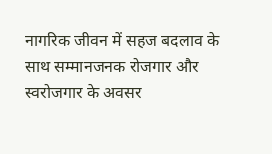नागरिक जीवन में सहज बदलाव के साथ सम्मानजनक रोजगार और स्वरोजगार के अवसर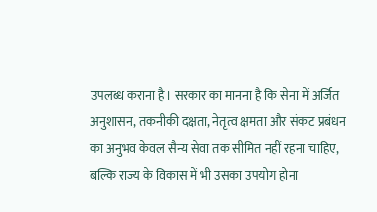उपलब्ध कराना है। सरकार का मानना है कि सेना में अर्जित अनुशासन, तकनीकी दक्षता, नेतृत्व क्षमता और संकट प्रबंधन का अनुभव केवल सैन्य सेवा तक सीमित नहीं रहना चाहिए, बल्कि राज्य के विकास में भी उसका उपयोग होना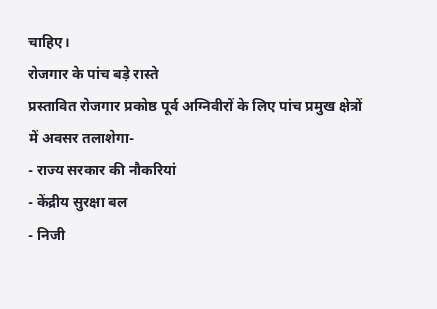चाहिए।
रोजगार के पांच बड़े रास्ते
प्रस्तावित रोजगार प्रकोष्ठ पूर्व अग्निवीरों के लिए पांच प्रमुख क्षेत्रों में अवसर तलाशेगा-
- राज्य सरकार की नौकरियां
- केंद्रीय सुरक्षा बल
- निजी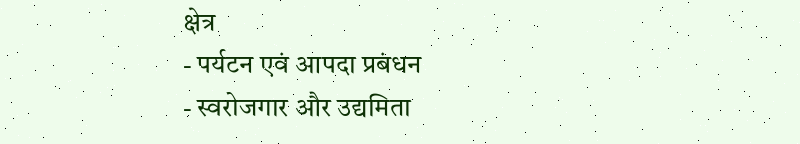क्षेत्र
- पर्यटन एवं आपदा प्रबंधन
- स्वरोजगार और उद्यमिता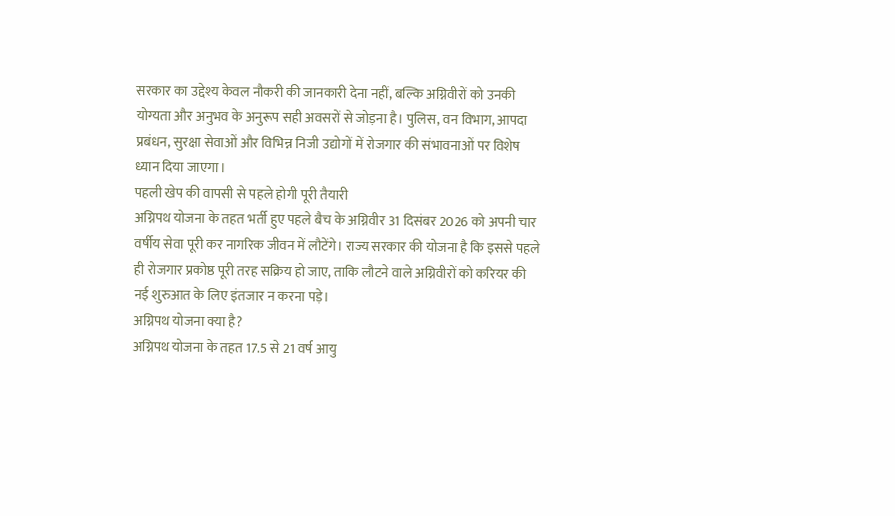सरकार का उद्देश्य केवल नौकरी की जानकारी देना नहीं, बल्कि अग्निवीरों को उनकी योग्यता और अनुभव के अनुरूप सही अवसरों से जोड़ना है। पुलिस, वन विभाग, आपदा प्रबंधन, सुरक्षा सेवाओं और विभिन्न निजी उद्योगों में रोजगार की संभावनाओं पर विशेष ध्यान दिया जाएगा।
पहली खेप की वापसी से पहले होगी पूरी तैयारी
अग्निपथ योजना के तहत भर्ती हुए पहले बैच के अग्निवीर 31 दिसंबर 2026 को अपनी चार वर्षीय सेवा पूरी कर नागरिक जीवन में लौटेंगे। राज्य सरकार की योजना है कि इससे पहले ही रोजगार प्रकोष्ठ पूरी तरह सक्रिय हो जाए, ताकि लौटने वाले अग्निवीरों को करियर की नई शुरुआत के लिए इंतजार न करना पड़े।
अग्निपथ योजना क्या है?
अग्निपथ योजना के तहत 17.5 से 21 वर्ष आयु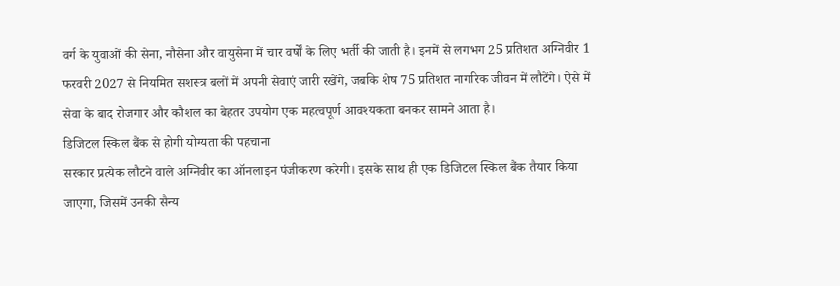वर्ग के युवाओं की सेना, नौसेना और वायुसेना में चार वर्षों के लिए भर्ती की जाती है। इनमें से लगभग 25 प्रतिशत अग्निवीर 1 फरवरी 2027 से नियमित सशस्त्र बलों में अपनी सेवाएं जारी रखेंगे, जबकि शेष 75 प्रतिशत नागरिक जीवन में लौटेंगे। ऐसे में सेवा के बाद रोजगार और कौशल का बेहतर उपयोग एक महत्वपूर्ण आवश्यकता बनकर सामने आता है।
डिजिटल स्किल बैंक से होगी योग्यता की पहचाना
सरकार प्रत्येक लौटने वाले अग्निवीर का ऑनलाइन पंजीकरण करेगी। इसके साथ ही एक डिजिटल स्किल बैंक तैयार किया जाएगा, जिसमें उनकी सैन्य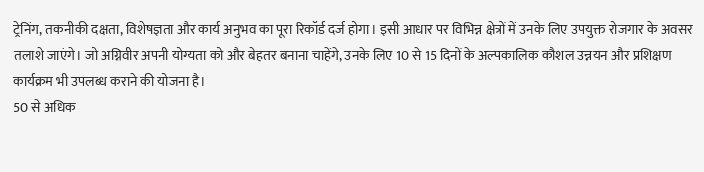ट्रेनिंग, तकनीकी दक्षता, विशेषज्ञता और कार्य अनुभव का पूरा रिकॉर्ड दर्ज होगा। इसी आधार पर विभिन्न क्षेत्रों में उनके लिए उपयुक्त रोजगार के अवसर तलाशे जाएंगे। जो अग्निवीर अपनी योग्यता को और बेहतर बनाना चाहेंगे, उनके लिए 10 से 15 दिनों के अल्पकालिक कौशल उन्नयन और प्रशिक्षण कार्यक्रम भी उपलब्ध कराने की योजना है।
50 से अधिक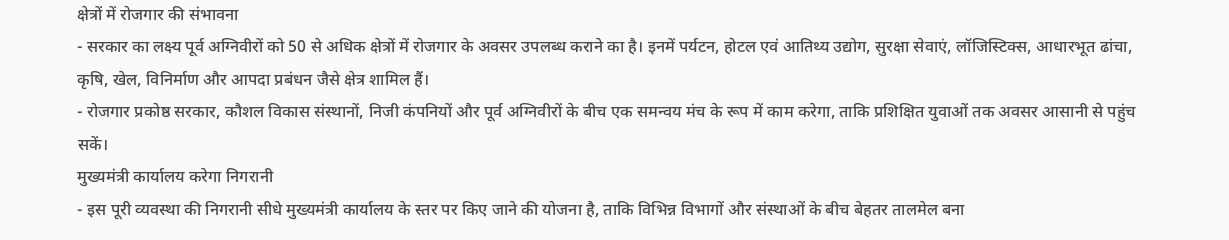क्षेत्रों में रोजगार की संभावना
- सरकार का लक्ष्य पूर्व अग्निवीरों को 50 से अधिक क्षेत्रों में रोजगार के अवसर उपलब्ध कराने का है। इनमें पर्यटन, होटल एवं आतिथ्य उद्योग, सुरक्षा सेवाएं, लॉजिस्टिक्स, आधारभूत ढांचा, कृषि, खेल, विनिर्माण और आपदा प्रबंधन जैसे क्षेत्र शामिल हैं।
- रोजगार प्रकोष्ठ सरकार, कौशल विकास संस्थानों, निजी कंपनियों और पूर्व अग्निवीरों के बीच एक समन्वय मंच के रूप में काम करेगा, ताकि प्रशिक्षित युवाओं तक अवसर आसानी से पहुंच सकें।
मुख्यमंत्री कार्यालय करेगा निगरानी
- इस पूरी व्यवस्था की निगरानी सीधे मुख्यमंत्री कार्यालय के स्तर पर किए जाने की योजना है, ताकि विभिन्न विभागों और संस्थाओं के बीच बेहतर तालमेल बना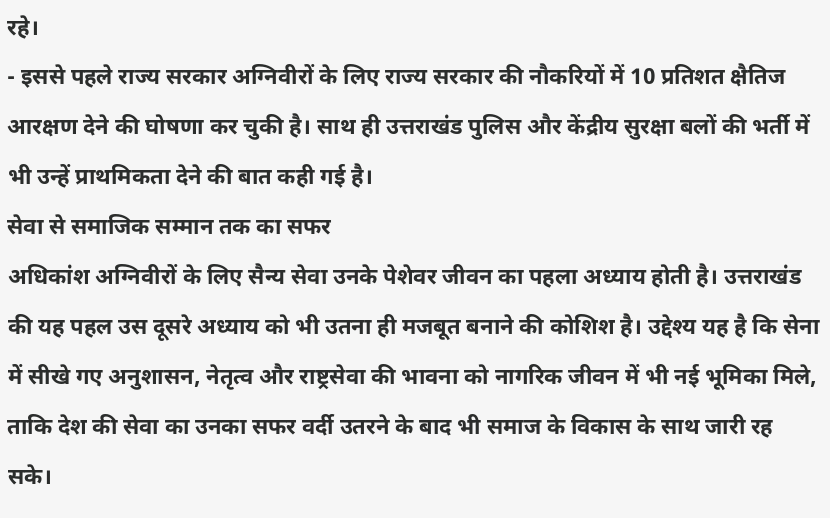रहे।
- इससे पहले राज्य सरकार अग्निवीरों के लिए राज्य सरकार की नौकरियों में 10 प्रतिशत क्षैतिज आरक्षण देने की घोषणा कर चुकी है। साथ ही उत्तराखंड पुलिस और केंद्रीय सुरक्षा बलों की भर्ती में भी उन्हें प्राथमिकता देने की बात कही गई है।
सेवा से समाजिक सम्मान तक का सफर
अधिकांश अग्निवीरों के लिए सैन्य सेवा उनके पेशेवर जीवन का पहला अध्याय होती है। उत्तराखंड की यह पहल उस दूसरे अध्याय को भी उतना ही मजबूत बनाने की कोशिश है। उद्देश्य यह है कि सेना में सीखे गए अनुशासन, नेतृत्व और राष्ट्रसेवा की भावना को नागरिक जीवन में भी नई भूमिका मिले, ताकि देश की सेवा का उनका सफर वर्दी उतरने के बाद भी समाज के विकास के साथ जारी रह सके।